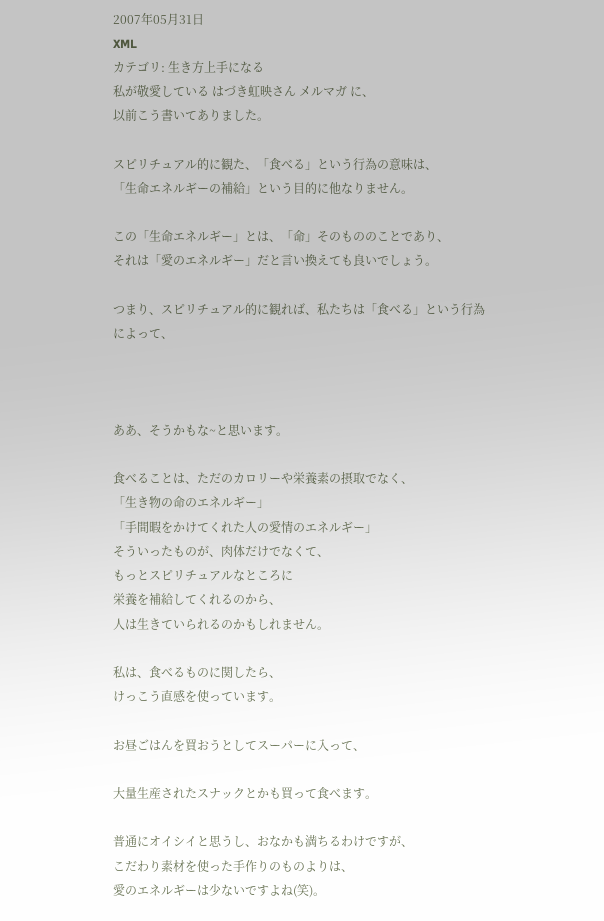2007年05月31日
XML
カテゴリ: 生き方上手になる
私が敬愛している はづき虹映さん メルマガ に、
以前こう書いてありました。

スピリチュアル的に観た、「食べる」という行為の意味は、
「生命エネルギーの補給」という目的に他なりません。

この「生命エネルギー」とは、「命」そのもののことであり、
それは「愛のエネルギー」だと言い換えても良いでしょう。

つまり、スピリチュアル的に観れば、私たちは「食べる」という行為によって、



ああ、そうかもな~と思います。

食べることは、ただのカロリーや栄養素の摂取でなく、
「生き物の命のエネルギー」
「手間暇をかけてくれた人の愛情のエネルギー」
そういったものが、肉体だけでなくて、
もっとスピリチュアルなところに
栄養を補給してくれるのから、
人は生きていられるのかもしれません。

私は、食べるものに関したら、
けっこう直感を使っています。

お昼ごはんを買おうとしてスーパーに入って、

大量生産されたスナックとかも買って食べます。

普通にオイシイと思うし、おなかも満ちるわけですが、
こだわり素材を使った手作りのものよりは、
愛のエネルギーは少ないですよね(笑)。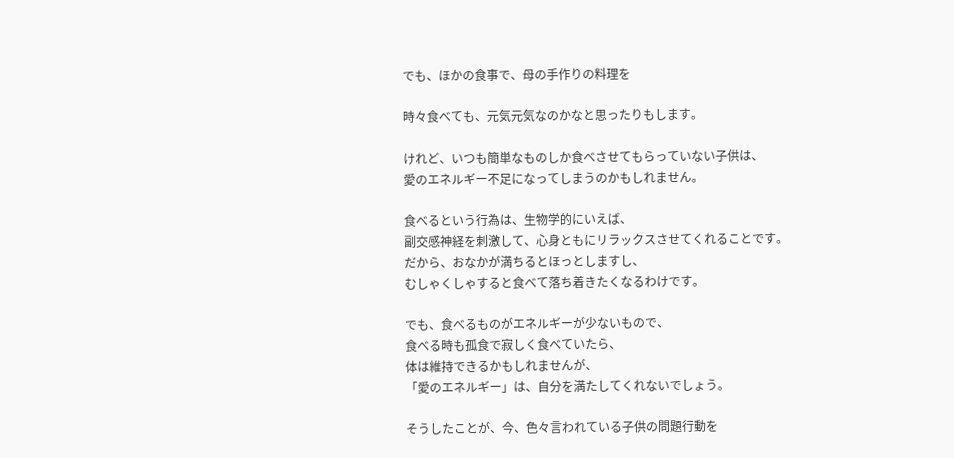でも、ほかの食事で、母の手作りの料理を

時々食べても、元気元気なのかなと思ったりもします。

けれど、いつも簡単なものしか食べさせてもらっていない子供は、
愛のエネルギー不足になってしまうのかもしれません。

食べるという行為は、生物学的にいえば、
副交感神経を刺激して、心身ともにリラックスさせてくれることです。
だから、おなかが満ちるとほっとしますし、
むしゃくしゃすると食べて落ち着きたくなるわけです。

でも、食べるものがエネルギーが少ないもので、
食べる時も孤食で寂しく食べていたら、
体は維持できるかもしれませんが、
「愛のエネルギー」は、自分を満たしてくれないでしょう。

そうしたことが、今、色々言われている子供の問題行動を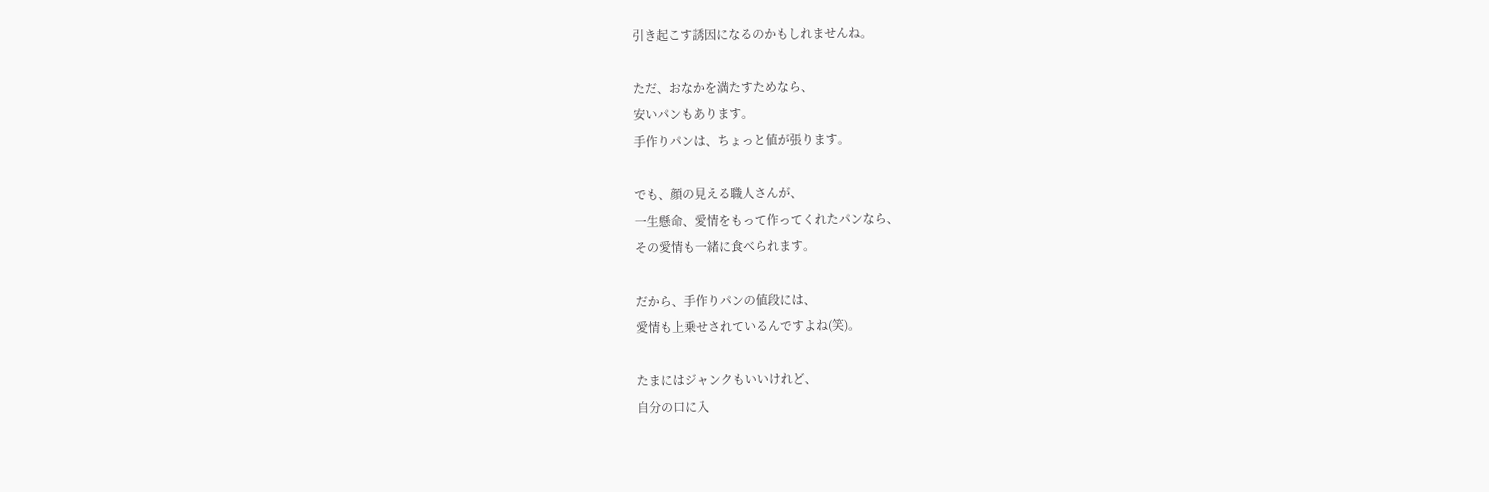引き起こす誘因になるのかもしれませんね。

ただ、おなかを満たすためなら、
安いパンもあります。
手作りパンは、ちょっと値が張ります。

でも、顔の見える職人さんが、
一生懸命、愛情をもって作ってくれたパンなら、
その愛情も一緒に食べられます。

だから、手作りパンの値段には、
愛情も上乗せされているんですよね(笑)。

たまにはジャンクもいいけれど、
自分の口に入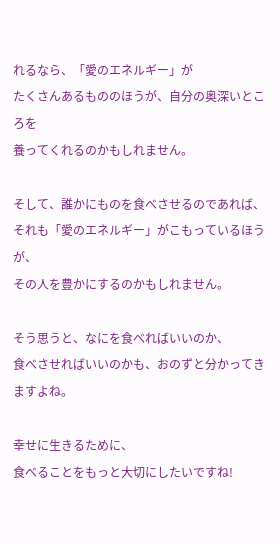れるなら、「愛のエネルギー」が
たくさんあるもののほうが、自分の奥深いところを
養ってくれるのかもしれません。

そして、誰かにものを食べさせるのであれば、
それも「愛のエネルギー」がこもっているほうが、
その人を豊かにするのかもしれません。

そう思うと、なにを食べればいいのか、
食べさせればいいのかも、おのずと分かってきますよね。

幸せに生きるために、
食べることをもっと大切にしたいですね!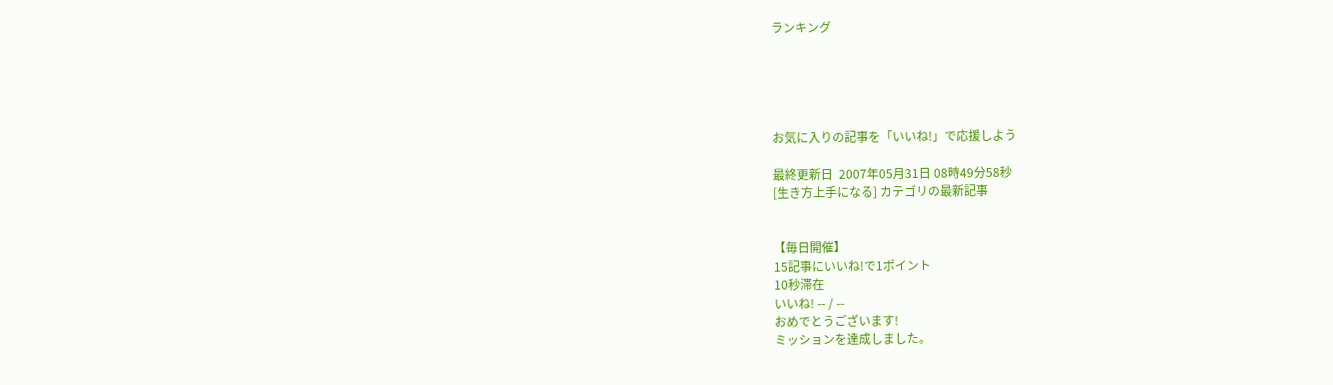ランキング





お気に入りの記事を「いいね!」で応援しよう

最終更新日  2007年05月31日 08時49分58秒
[生き方上手になる] カテゴリの最新記事


【毎日開催】
15記事にいいね!で1ポイント
10秒滞在
いいね! -- / --
おめでとうございます!
ミッションを達成しました。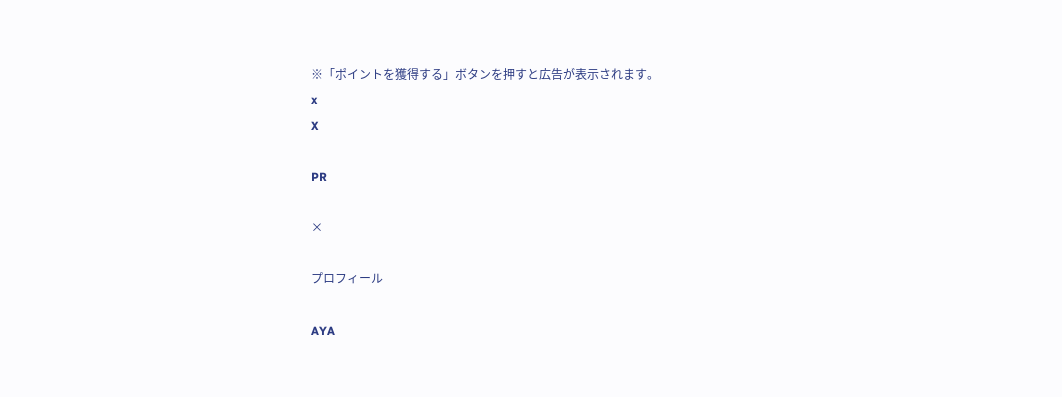※「ポイントを獲得する」ボタンを押すと広告が表示されます。
x
X

PR

×

プロフィール

AYA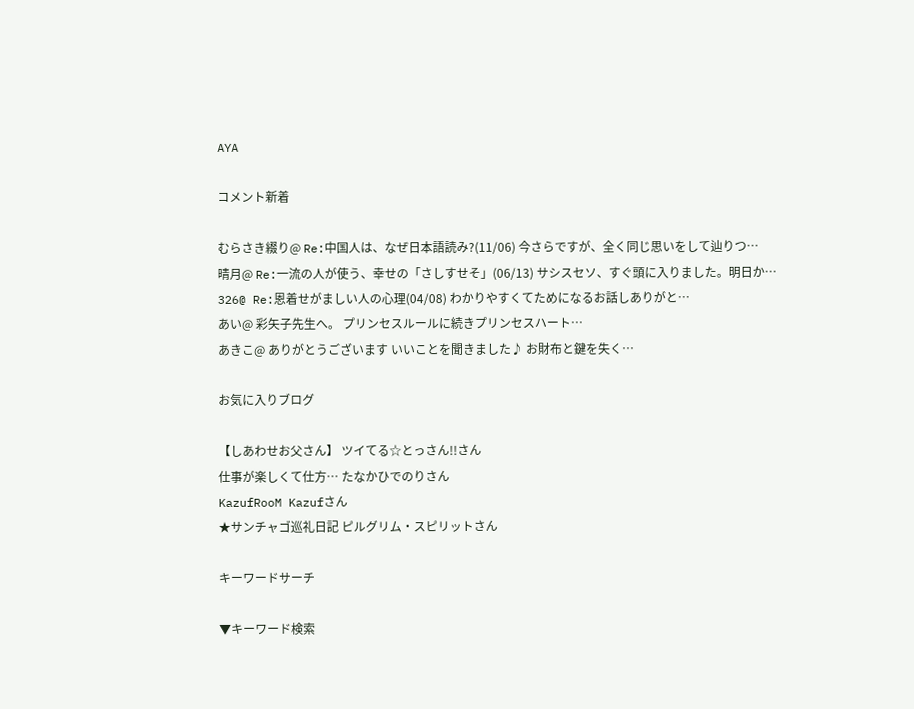AYA

コメント新着

むらさき綴り@ Re:中国人は、なぜ日本語読み?(11/06) 今さらですが、全く同じ思いをして辿りつ…
晴月@ Re:一流の人が使う、幸せの「さしすせそ」(06/13) サシスセソ、すぐ頭に入りました。明日か…
326@ Re:恩着せがましい人の心理(04/08) わかりやすくてためになるお話しありがと…
あい@ 彩矢子先生へ。 プリンセスルールに続きプリンセスハート…
あきこ@ ありがとうございます いいことを聞きました♪ お財布と鍵を失く…

お気に入りブログ

【しあわせお父さん】 ツイてる☆とっさん!!さん
仕事が楽しくて仕方… たなかひでのりさん
KazufRooM Kazufさん
★サンチャゴ巡礼日記 ピルグリム・スピリットさん

キーワードサーチ

▼キーワード検索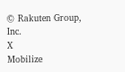© Rakuten Group, Inc.
X
Mobilize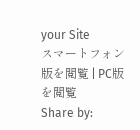your Site
スマートフォン版を閲覧 | PC版を閲覧
Share by: